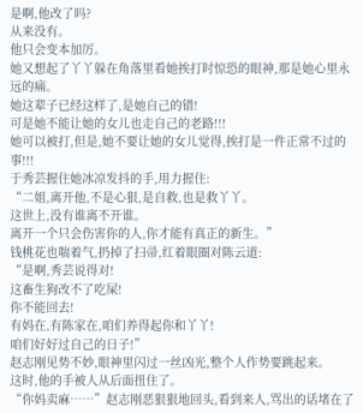是啊,他改了吗?
从来没有。
他只会变本加厉。
她又想起了丫丫躲在角落里看她挨打时惊恐的眼神,那是她心里永远的痛。
她这辈子已经这样了,是她自己的错!
可是她不能让她的女儿也走自己的老路!!!
她可以被打,但是,她不要让她的女儿觉得,挨打是一件正常不过的事!!!
于秀芸握住她冰凉发抖的手,用力握住:
“二姐,离开他,不是心狠,是自救,也是救丫丫。
这世上,没有谁离不开谁。
离开一个只会伤害你的人,你才能有真正的新生。”
钱桃花也喘着气,扔掉了扫帚,红着眼圈对陈云道:
“是啊,秀芸说得对!
这畜生狗改不了吃屎!
你不能回去!
有妈在,有陈家在,咱们养得起你和丫丫!
咱们好好过自己的日子!”
赵志刚见势不妙,眼神里闪过一丝凶光,整个人作势要跳起来。
这时,他的手被人从后面扭住了。
“你妈卖麻……”赵志刚恶狠狠地回头,看到来人,骂出的话堵在了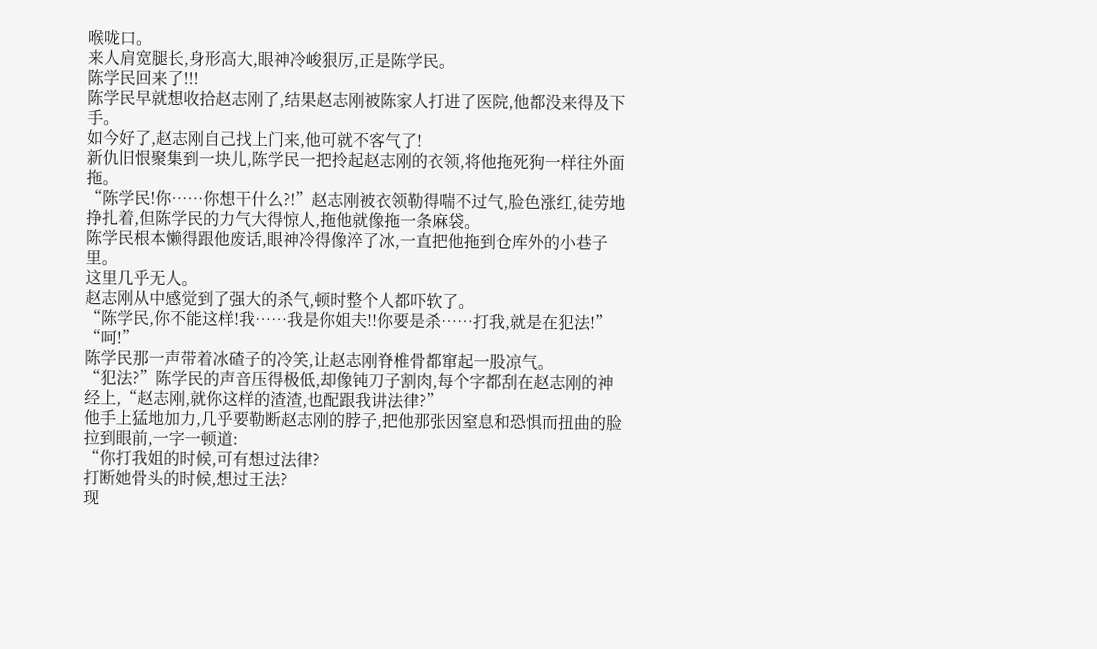喉咙口。
来人肩宽腿长,身形高大,眼神冷峻狠厉,正是陈学民。
陈学民回来了!!!
陈学民早就想收拾赵志刚了,结果赵志刚被陈家人打进了医院,他都没来得及下手。
如今好了,赵志刚自己找上门来,他可就不客气了!
新仇旧恨聚集到一块儿,陈学民一把拎起赵志刚的衣领,将他拖死狗一样往外面拖。
“陈学民!你……你想干什么?!”赵志刚被衣领勒得喘不过气,脸色涨红,徒劳地挣扎着,但陈学民的力气大得惊人,拖他就像拖一条麻袋。
陈学民根本懒得跟他废话,眼神冷得像淬了冰,一直把他拖到仓库外的小巷子里。
这里几乎无人。
赵志刚从中感觉到了强大的杀气,顿时整个人都吓软了。
“陈学民,你不能这样!我……我是你姐夫!!你要是杀……打我,就是在犯法!”
“呵!”
陈学民那一声带着冰碴子的冷笑,让赵志刚脊椎骨都窜起一股凉气。
“犯法?”陈学民的声音压得极低,却像钝刀子割肉,每个字都刮在赵志刚的神经上,“赵志刚,就你这样的渣渣,也配跟我讲法律?”
他手上猛地加力,几乎要勒断赵志刚的脖子,把他那张因窒息和恐惧而扭曲的脸拉到眼前,一字一顿道:
“你打我姐的时候,可有想过法律?
打断她骨头的时候,想过王法?
现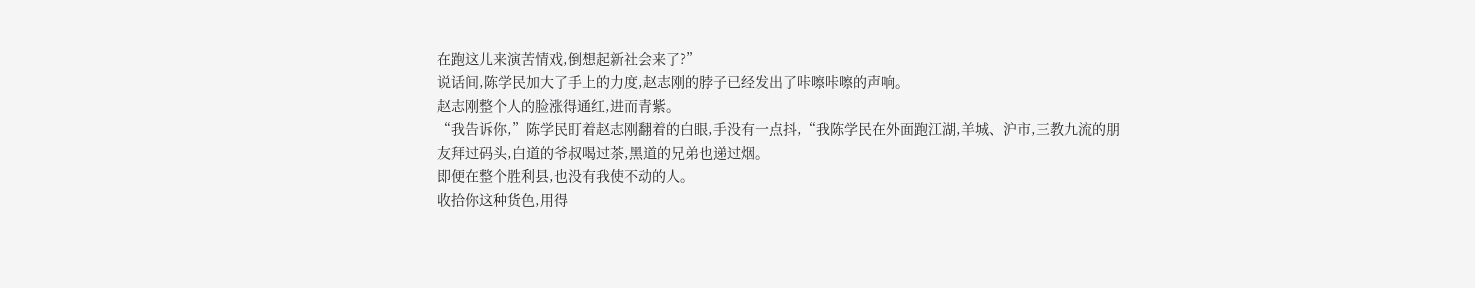在跑这儿来演苦情戏,倒想起新社会来了?”
说话间,陈学民加大了手上的力度,赵志刚的脖子已经发出了咔嚓咔嚓的声响。
赵志刚整个人的脸涨得通红,进而青紫。
“我告诉你,”陈学民盯着赵志刚翻着的白眼,手没有一点抖,“我陈学民在外面跑江湖,羊城、沪市,三教九流的朋友拜过码头,白道的爷叔喝过茶,黑道的兄弟也递过烟。
即便在整个胜利县,也没有我使不动的人。
收拾你这种货色,用得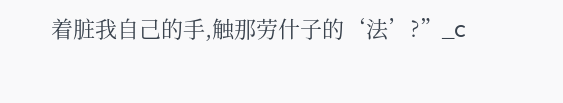着脏我自己的手,触那劳什子的‘法’?”_c